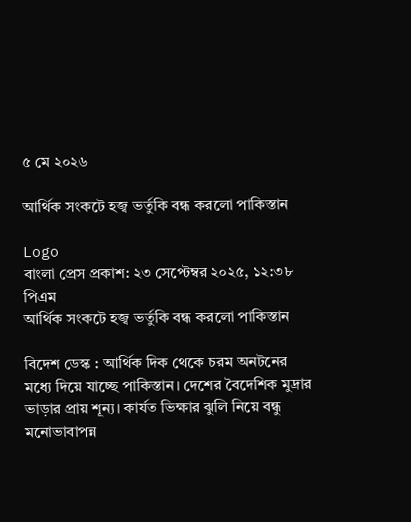৫ মে ২০২৬

আর্থিক সংকটে হজ্ব ভর্তুকি বন্ধ করলো পাকিস্তান

Logo
বাংলা প্রেস প্রকাশ: ২৩ সেপ্টেম্বর ২০২৫, ১২:৩৮ পিএম
আর্থিক সংকটে হজ্ব ভর্তুকি বন্ধ করলো পাকিস্তান

বিদেশ ডেস্ক : আর্থিক দিক থেকে চরম অনটনের মধ্যে দিয়ে যাচ্ছে পাকিস্তান। দেশের বৈদেশিক মুদ্রার ভাড়ার প্রায় শূন্য। কার্যত ভিক্ষার ঝুলি নিয়ে বন্ধু মনোভাবাপন্ন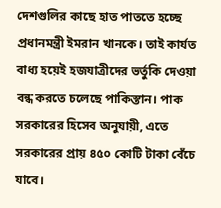দেশগুলির কাছে হাত পাততে হচ্ছে প্রধানমন্ত্রী ইমরান খানকে। তাই কার্যত বাধ্য হয়েই হজযাত্রীদের ভর্তুকি দেওয়া বন্ধ করতে চলেছে পাকিস্তান। পাক সরকারের হিসেব অনুযায়ী, এতে সরকারের প্রায় ৪৫০ কোটি টাকা বেঁচে যাবে।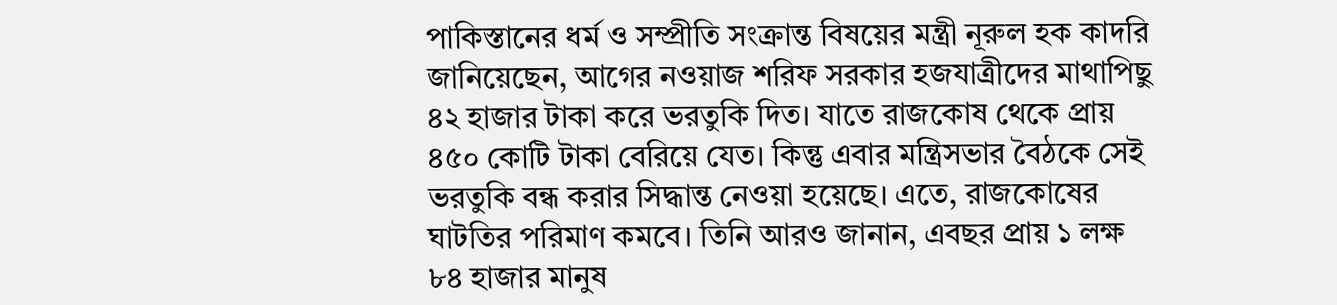পাকিস্তানের ধর্ম ও সম্প্রীতি সংক্রান্ত বিষয়ের মন্ত্রী নূরুল হক কাদরি জানিয়েছেন, আগের নওয়াজ শরিফ সরকার হজযাত্রীদের মাথাপিছু ৪২ হাজার টাকা করে ভরতুকি দিত। যাতে রাজকোষ থেকে প্রায় ৪৫০ কোটি টাকা বেরিয়ে যেত। কিন্তু এবার মন্ত্রিসভার বৈঠকে সেই ভরতুকি বন্ধ করার সিদ্ধান্ত নেওয়া হয়েছে। এতে, রাজকোষের ঘাটতির পরিমাণ কমবে। তিনি আরও জানান, এবছর প্রায় ১ লক্ষ ৮৪ হাজার মানুষ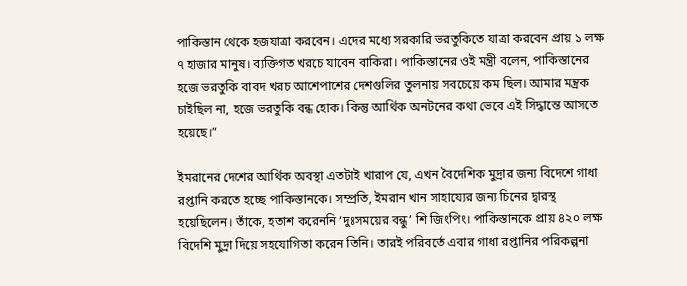পাকিস্তান থেকে হজযাত্রা করবেন। এদের মধ্যে সরকারি ভরতুকিতে যাত্রা করবেন প্রায় ১ লক্ষ ৭ হাজার মানুষ। ব্যক্তিগত খরচে যাবেন বাকিরা। পাকিস্তানের ওই মন্ত্রী বলেন, পাকিস্তানের হজে ভরতুকি বাবদ খরচ আশেপাশের দেশগুলির তুলনায় সবচেয়ে কম ছিল। আমার মন্ত্রক চাইছিল না, হজে ভরতুকি বন্ধ হোক। কিন্তু আর্থিক অনটনের কথা ভেবে এই সিদ্ধান্তে আসতে হয়েছে।”

ইমরানের দেশের আর্থিক অবস্থা এতটাই খারাপ যে, এখন বৈদেশিক মুদ্রার জন্য বিদেশে গাধা রপ্তানি করতে হচ্ছে পাকিস্তানকে। সম্প্রতি, ইমরান খান সাহায্যের জন্য চিনের দ্বারস্থ হয়েছিলেন। তাঁকে, হতাশ করেননি ‘দুঃসময়ের বন্ধু’ শি জিংপিং। পাকিস্তানকে প্রায় ৪২০ লক্ষ বিদেশি মুদ্রা দিয়ে সহযোগিতা করেন তিনি। তারই পরিবর্তে এবার গাধা রপ্তানির পরিকল্পনা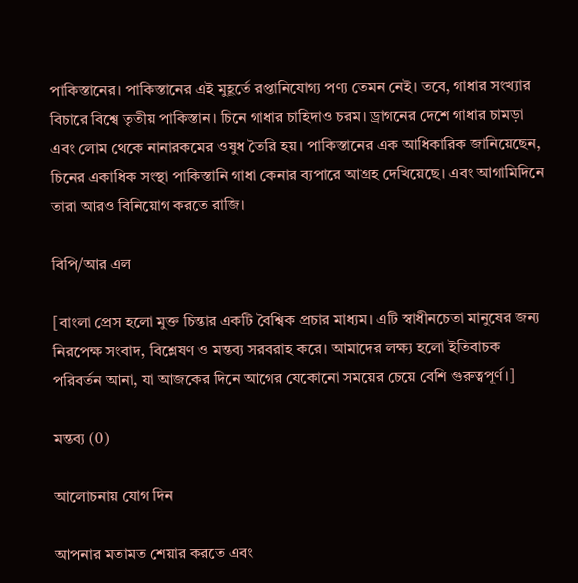পাকিস্তানের। পাকিস্তানের এই মুহূর্তে রপ্তানিযোগ্য পণ্য তেমন নেই। তবে, গাধার সংখ্যার বিচারে বিশ্বে তৃতীয় পাকিস্তান। চিনে গাধার চাহিদাও চরম। ড্রাগনের দেশে গাধার চামড়া এবং লোম থেকে নানারকমের ওষুধ তৈরি হয়। পাকিস্তানের এক আধিকারিক জানিয়েছেন, চিনের একাধিক সংস্থা পাকিস্তানি গাধা কেনার ব্যপারে আগ্রহ দেখিয়েছে। এবং আগামিদিনে তারা আরও বিনিয়োগ করতে রাজি।

বিপি/আর এল

[বাংলা প্রেস হলো মুক্ত চিন্তার একটি বৈশ্বিক প্রচার মাধ্যম। এটি স্বাধীনচেতা মানুষের জন্য নিরপেক্ষ সংবাদ, বিশ্লেষণ ও মন্তব্য সরবরাহ করে। আমাদের লক্ষ্য হলো ইতিবাচক পরিবর্তন আনা, যা আজকের দিনে আগের যেকোনো সময়ের চেয়ে বেশি গুরুত্বপূর্ণ।]

মন্তব্য (0)

আলোচনায় যোগ দিন

আপনার মতামত শেয়ার করতে এবং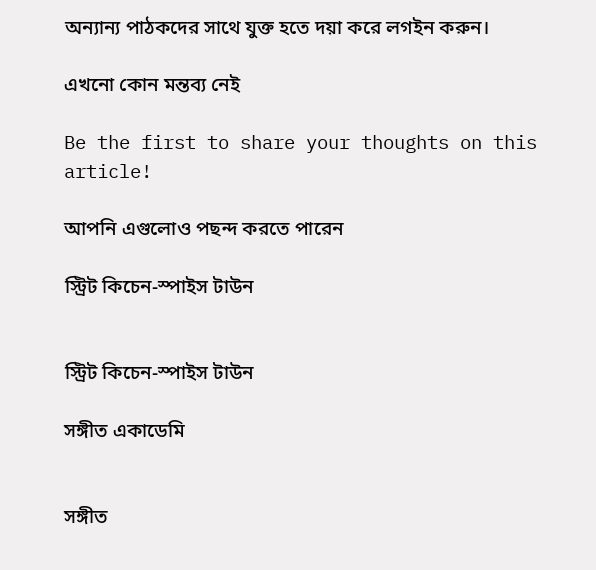অন্যান্য পাঠকদের সাথে যুক্ত হতে দয়া করে লগইন করুন।

এখনো কোন মন্তব্য নেই

Be the first to share your thoughts on this article!

আপনি এগুলোও পছন্দ করতে পারেন

স্ট্রিট কিচেন-স্পাইস টাউন


স্ট্রিট কিচেন-স্পাইস টাউন

সঙ্গীত একাডেমি


সঙ্গীত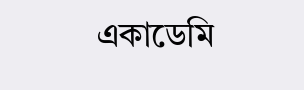একাডেমি